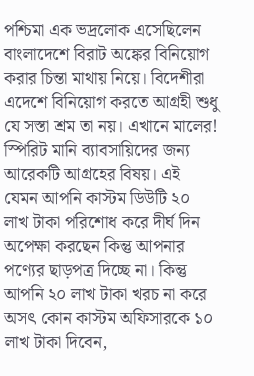পশ্চিমা এক ভদ্রলোক এসেছিলেন বাংলাদেশে বিরাট অঙ্কের বিনিয়োগ করার চিন্তা মাথায় নিয়ে। বিদেশীরা এদেশে বিনিয়োগ করতে আগ্রহী শুধু যে সস্তা শ্রম তা নয়। এখানে মালের! স্পিরিট মানি ব্যাবসায়িদের জন্য আরেকটি আগ্রহের বিষয়। এই যেমন আপনি কাস্টম ডিউটি ২০ লাখ টাকা পরিশোধ করে দীর্ঘ দিন অপেক্ষা করছেন কিন্তু আপনার পণ্যের ছাড়পত্র দিচ্ছে না। কিন্তু আপনি ২০ লাখ টাকা খরচ না করে অসৎ কোন কাস্টম অফিসারকে ১০ লাখ টাকা দিবেন,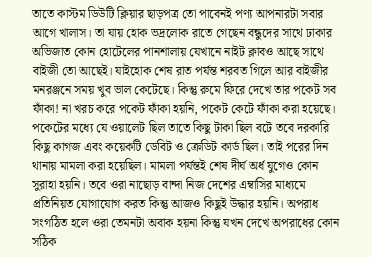তাতে কাস্টম ডিউটি ক্লিয়ার ছাড়পত্র তো পাবেনই পণ্য আপনারটা সবার আগে খালাস। তা যায় হোক ভদ্রলোক রাতে গেছেন বন্ধুদের সাথে ঢাকার অভিজাত কোন হোটেলের পানশালায় যেখানে নাইট ক্লাবও আছে সাথে বাইজী তো আছেই। যাইহোক শেষ রাত পর্যন্ত শরবত গিলে আর বাইজীর মনরঞ্জনে সময় খুব ভাল কেটেছে। কিন্তু রুমে ফিরে দেখে তার পকেট সব ফাঁকা! না খরচ করে পকেট ফাঁকা হয়নি, পকেট কেটে ফাঁকা করা হয়েছে। পকেটের মধ্যে যে ওয়ালেট ছিল তাতে কিছু টাকা ছিল বটে তবে দরকারি কিছু কাগজ এবং কয়েকটি ডেবিট ও ক্রেডিট কার্ড ছিল। তাই পরের দিন থানায় মামলা করা হয়েছিল। মামলা পর্যন্তই শেষ দীর্ঘ অর্ধ যুগেও কোন সুরাহা হয়নি। তবে ওরা নাছোড় বান্দা নিজ দেশের এম্বাসির মাধ্যমে প্রতিনিয়ত যোগাযোগ করত কিন্তু আজও কিছুই উদ্ধার হয়নি। অপরাধ সংগঠিত হলে ওরা তেমনটা অবাক হয়না কিন্তু যখন দেখে অপরাধের কোন সঠিক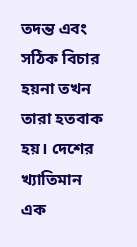তদন্ত এবং সঠিক বিচার হয়না তখন তারা হতবাক হয়। দেশের খ্যাতিমান এক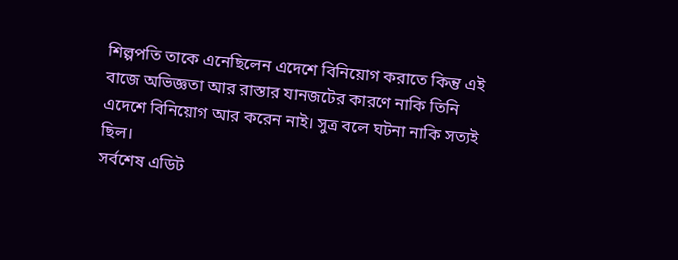শিল্পপতি তাকে এনেছিলেন এদেশে বিনিয়োগ করাতে কিন্তু এই বাজে অভিজ্ঞতা আর রাস্তার যানজটের কারণে নাকি তিনি এদেশে বিনিয়োগ আর করেন নাই। সুত্র বলে ঘটনা নাকি সত্যই ছিল।
সর্বশেষ এডিট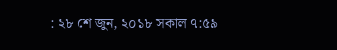: ২৮ শে জুন, ২০১৮ সকাল ৭:৫৯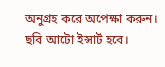অনুগ্রহ করে অপেক্ষা করুন। ছবি আটো ইন্সার্ট হবে।